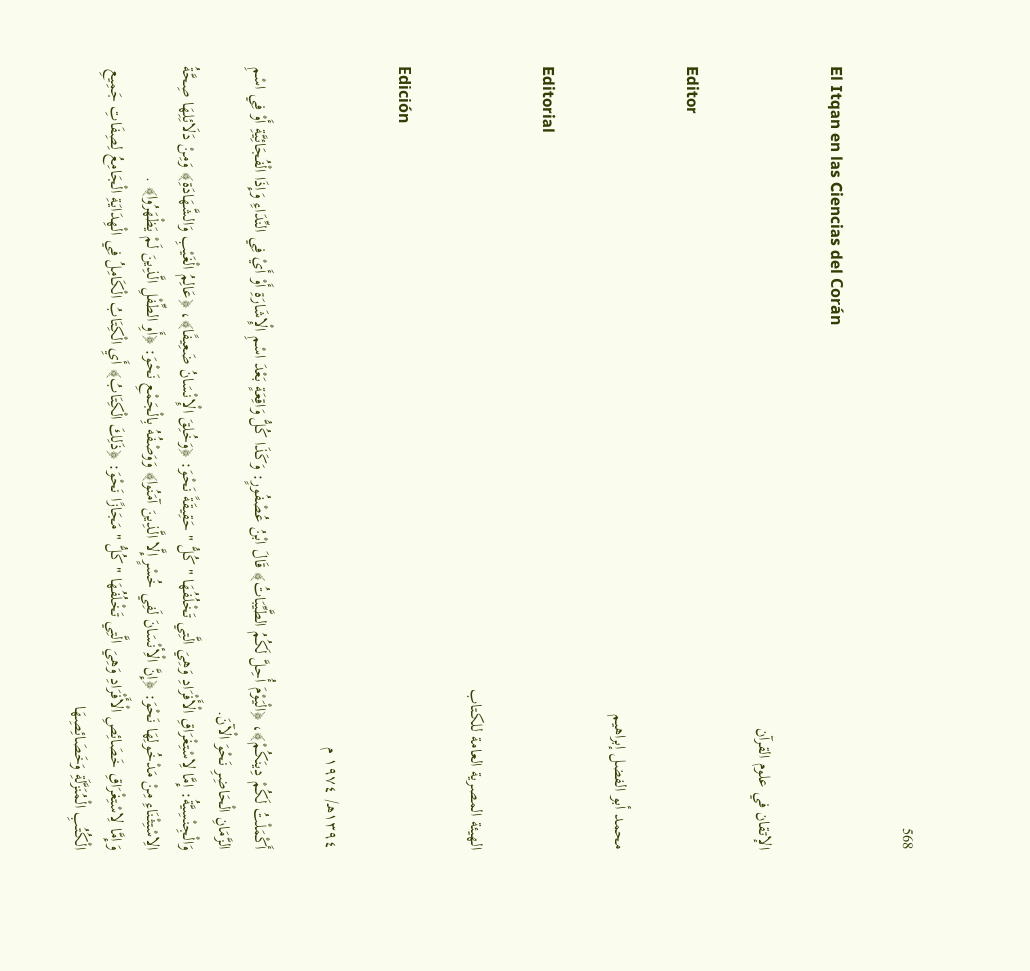568

El Itqan en las Ciencias del Corán

الإتقان في علوم القرآن

Editor

محمد أبو الفضل إبراهيم

Editorial

الهيئة المصرية العامة للكتاب

Edición

١٣٩٤هـ/ ١٩٧٤ م

أَكْمَلْتُ لَكُمْ دِينَكُمْ﴾، ﴿الْيَوْمَ أُحِلَّ لَكُمُ الطَّيِّبَاتُ﴾ قَالَ ابْنُ عُصْفُورٍ: وَكَذَا كُلُّ وَاقِعَةٍ بَعْدَ اسْمِ الْإِشَارَةِ أَوْ أَيْ فِي النِّدَاءِ وَإِذَا الْفُجَائِيَّةِ أَوْ فِي اسْمِ الزَّمَانِ الْحَاضِرِ نَحْوَ الْآنَ.
وَالْجِنْسِيَّةُ: إِمَّا لِاسْتِغْرَاقِ الْأَفْرَادِ وَهِيَ الَّتِي تَخْلُفُهَا " كُلُّ " حَقِيقَةً نَحْوَ: ﴿وَخُلِقَ الْإِنْسَانُ ضَعِيفًا﴾، ﴿عَالِمُ الْغَيْبِ وَالشَّهَادَةِ﴾ وَمِنْ دَلَائِلِهَا صِحَّةُ الِاسْتِثْنَاءِ مِنْ مَدْخُولِهَا نَحْوَ: ﴿إِنَّ الْأِنْسَانَ لَفِي خُسْرٍ إِلَّا الَّذِينَ آمَنُوا﴾ وَوَصْفُهُ بِالْجَمْعِ نَحْوَ: ﴿أَوِ الطِّفْلِ الَّذِينَ لَمْ يَظْهَرُوا﴾ .
وَإِمَّا لِاسْتِغْرَاقِ خَصَائِصِ الْأَفْرَادِ وَهِيَ الَّتِي تَخْلُفُهَا " كُلُّ " مَجَازًا نَحْوَ: ﴿ذَلِكَ الْكِتَابُ﴾ أَيِ الْكِتَابُ الْكَامِلُ فِي الْهِدَايَةِ الْجَامِعُ لِصِفَاتِ جَمِيعِ الْكُتُبِ الْمُنَزَّلَةِ وَخَصَائِصِهَا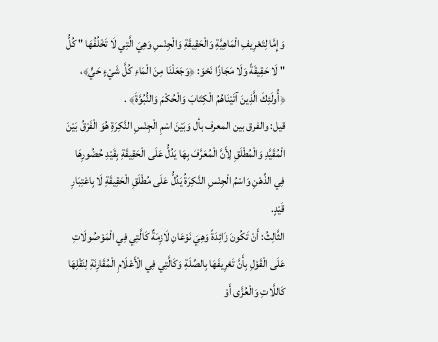وَإِمَّا لِتَعْرِيفِ الْمَاهِيَّةِ وَالْحَقِيقَةِ وَالْجِنْسِ وَهِيَ الَّتِي لَا تَخْلُفُهَا " كُلُّ " لَا حَقِيقَةً وَلَا مَجَازًا نَحْوَ: ﴿وَجَعَلْنَا مِنَ الْمَاءِ كُلَّ شَيْءٍ حَيٍّ﴾، ﴿أُولَئِكَ الَّذِينَ آتَيْنَاهُمُ الْكِتَابَ وَالْحُكْمَ وَالنُّبُوَّةَ﴾ .
قيل: والفرق بين المعرف بأل وَبَيْنَ اسْمِ الْجِنْسِ النَّكِرَةِ هُوَ الْفَرْقُ بَيْنَ الْمُقَيَّدِ وَالْمُطْلَقِ لِأَنَّ الْمُعَرَّفَ بِهَا يَدُلُّ عَلَى الْحَقِيقَةِ بِقَيْدِ حُضُورِهَا فِي الذِّهْنِ وَاسْمُ الْجِنْسِ النَّكِرَةُ يَدُلُّ عَلَى مُطْلَقِ الْحَقِيقَةِ لَا بِاعْتِبَارِ قَيْدٍ.
الثَّالِثُ: أَنْ تَكُونَ زَائِدَةً وَهِيَ نَوْعَانِ لَازِمَةٌ كَالَّتِي فِي الْمَوْصُولَاتِ عَلَى الْقَوْلِ بِأَنَّ تَعْرِيفَهَا بِالصِّلَةِ وَكَالَّتِي فِي الْأَعْلَامِ الْمُقَارِنَةِ لِنَقْلِهَا كَاللَّاتِ وَالْعُزَّى أَوْ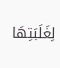لِغَلَبَتِهَا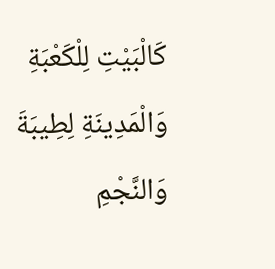كَالْبَيْتِ لِلْكَعْبَةِ وَالْمَدِينَةِ لِطِيبَةَ وَالنَّجْمِ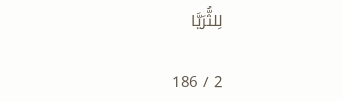لِلثُّرَيَّا

2 / 186